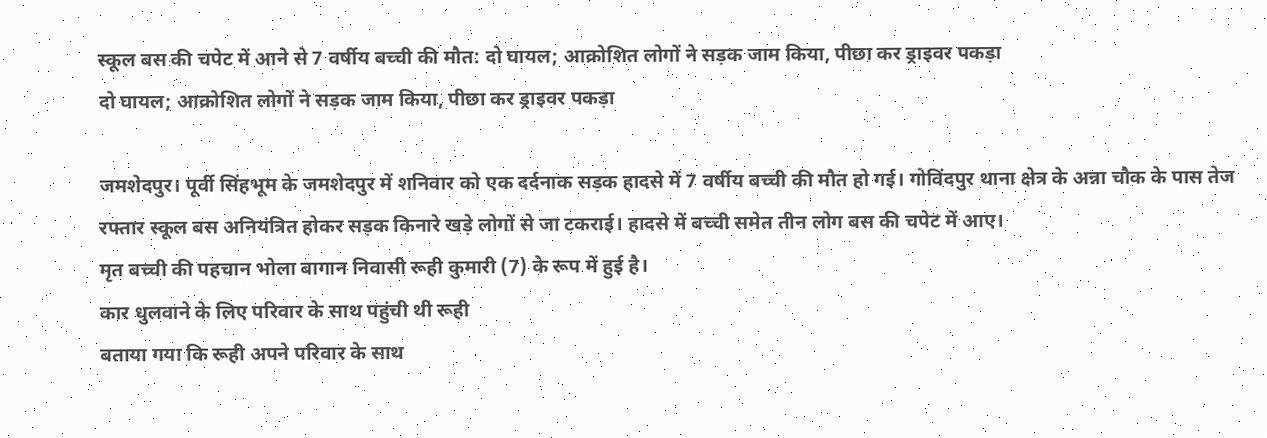स्कूल बस की चपेट में आने से 7 वर्षीय बच्ची की मौत: दो घायल; आक्रोशित लोगों ने सड़क जाम किया, पीछा कर ड्राइवर पकड़ा
दो घायल; आक्रोशित लोगों ने सड़क जाम किया, पीछा कर ड्राइवर पकड़ा

जमशेदपुर। पूर्वी सिंहभूम के जमशेदपुर में शनिवार को एक दर्दनाक सड़क हादसे में 7 वर्षीय बच्ची की मौत हो गई। गोविंदपुर थाना क्षेत्र के अन्ना चौक के पास तेज रफ्तार स्कूल बस अनियंत्रित होकर सड़क किनारे खड़े लोगों से जा टकराई। हादसे में बच्ची समेत तीन लोग बस की चपेट में आए।
मृत बच्ची की पहचान भोला बागान निवासी रूही कुमारी (7) के रूप में हुई है।
कार धुलवाने के लिए परिवार के साथ पहुंची थी रूही
बताया गया कि रूही अपने परिवार के साथ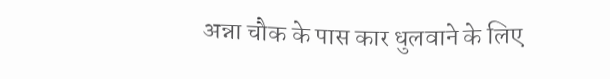अन्ना चौक के पास कार धुलवाने के लिए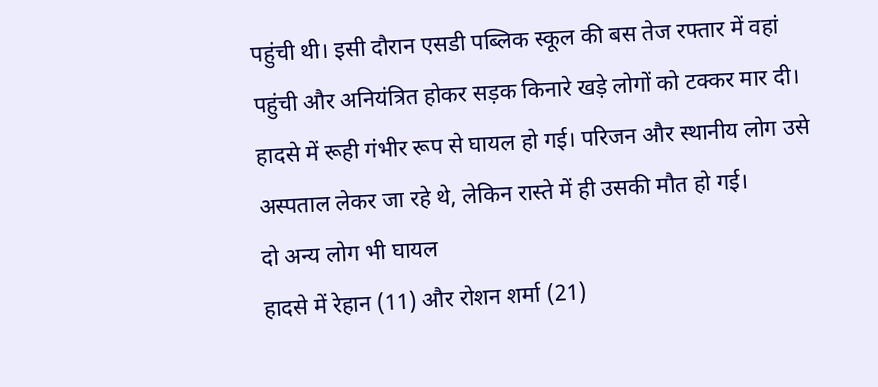पहुंची थी। इसी दौरान एसडी पब्लिक स्कूल की बस तेज रफ्तार में वहां पहुंची और अनियंत्रित होकर सड़क किनारे खड़े लोगों को टक्कर मार दी।
हादसे में रूही गंभीर रूप से घायल हो गई। परिजन और स्थानीय लोग उसे अस्पताल लेकर जा रहे थे, लेकिन रास्ते में ही उसकी मौत हो गई।
दो अन्य लोग भी घायल
हादसे में रेहान (11) और रोशन शर्मा (21)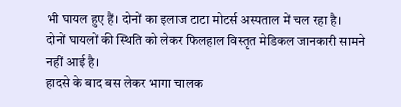भी घायल हुए हैं। दोनों का इलाज टाटा मोटर्स अस्पताल में चल रहा है।
दोनों घायलों की स्थिति को लेकर फिलहाल विस्तृत मेडिकल जानकारी सामने नहीं आई है।
हादसे के बाद बस लेकर भागा चालक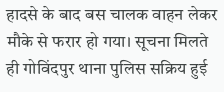हादसे के बाद बस चालक वाहन लेकर मौके से फरार हो गया। सूचना मिलते ही गोविंदपुर थाना पुलिस सक्रिय हुई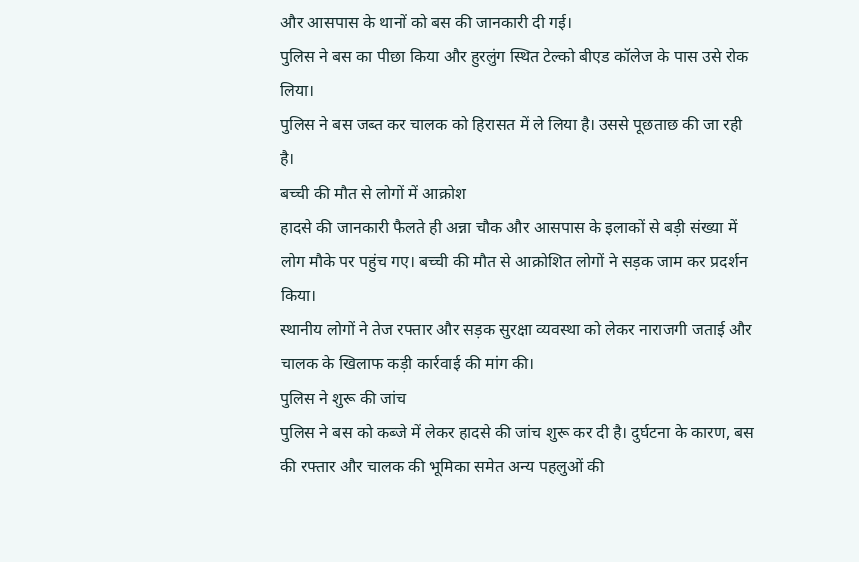और आसपास के थानों को बस की जानकारी दी गई।
पुलिस ने बस का पीछा किया और हुरलुंग स्थित टेल्को बीएड कॉलेज के पास उसे रोक लिया।
पुलिस ने बस जब्त कर चालक को हिरासत में ले लिया है। उससे पूछताछ की जा रही है।
बच्ची की मौत से लोगों में आक्रोश
हादसे की जानकारी फैलते ही अन्ना चौक और आसपास के इलाकों से बड़ी संख्या में लोग मौके पर पहुंच गए। बच्ची की मौत से आक्रोशित लोगों ने सड़क जाम कर प्रदर्शन किया।
स्थानीय लोगों ने तेज रफ्तार और सड़क सुरक्षा व्यवस्था को लेकर नाराजगी जताई और चालक के खिलाफ कड़ी कार्रवाई की मांग की।
पुलिस ने शुरू की जांच
पुलिस ने बस को कब्जे में लेकर हादसे की जांच शुरू कर दी है। दुर्घटना के कारण, बस की रफ्तार और चालक की भूमिका समेत अन्य पहलुओं की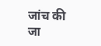जांच की जा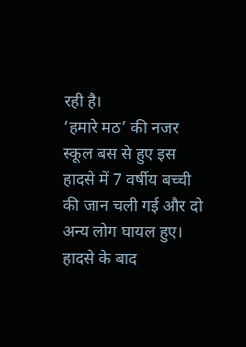रही है।
‘हमारे मठ’ की नजर
स्कूल बस से हुए इस हादसे में 7 वर्षीय बच्ची की जान चली गई और दो अन्य लोग घायल हुए। हादसे के बाद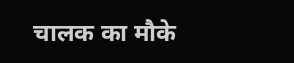चालक का मौके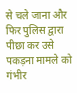से चले जाना और फिर पुलिस द्वारा पीछा कर उसे पकड़ना मामले को गंभीर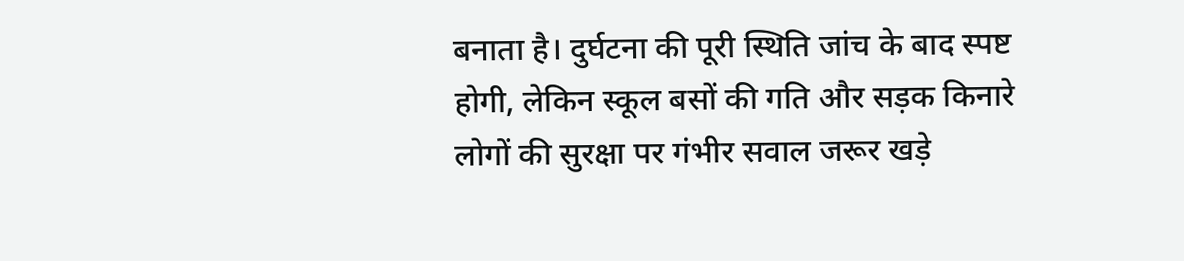बनाता है। दुर्घटना की पूरी स्थिति जांच के बाद स्पष्ट होगी, लेकिन स्कूल बसों की गति और सड़क किनारे लोगों की सुरक्षा पर गंभीर सवाल जरूर खड़े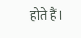होते हैं।